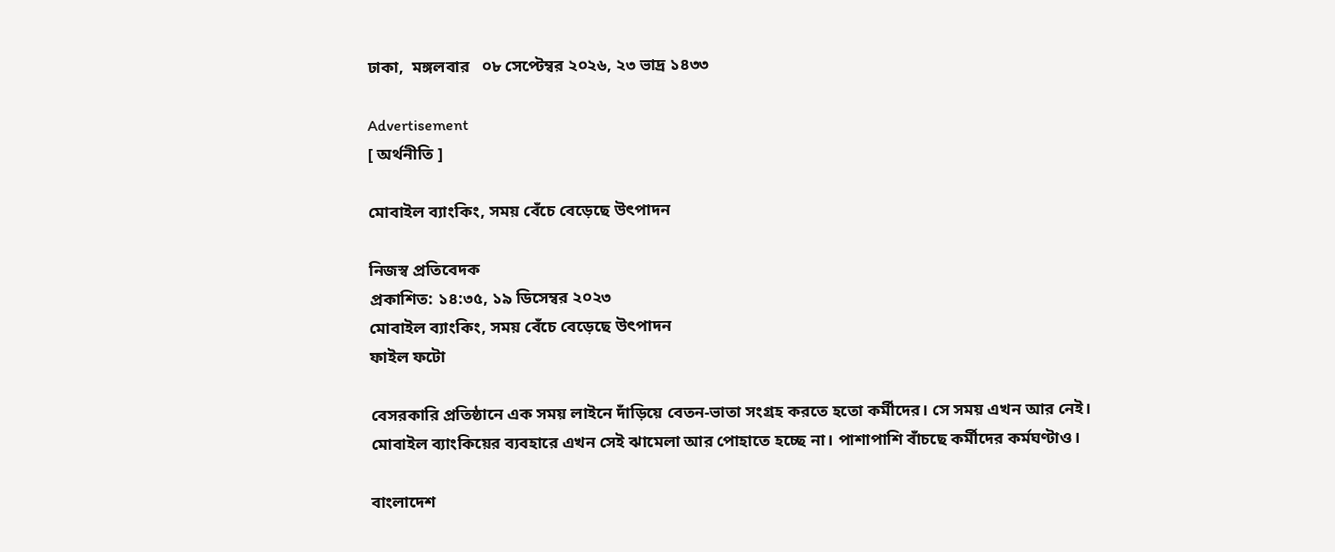ঢাকা,  মঙ্গলবার   ০৮ সেপ্টেম্বর ২০২৬, ২৩ ভাদ্র ১৪৩৩

Advertisement
[ অর্থনীতি ]

মোবাইল ব্যাংকিং, সময় বেঁচে বেড়েছে উৎপাদন

নিজস্ব প্রতিবেদক
প্রকাশিত: ১৪:৩৫, ১৯ ডিসেম্বর ২০২৩
মোবাইল ব্যাংকিং, সময় বেঁচে বেড়েছে উৎপাদন
ফাইল ফটো

বেসরকারি প্রতিষ্ঠানে এক সময় লাইনে দাঁড়িয়ে বেতন-ভাতা সংগ্রহ করতে হতো কর্মীদের। সে সময় এখন আর নেই। মোবাইল ব্যাংকিয়ের ব্যবহারে এখন সেই ঝামেলা আর পোহাতে হচ্ছে না। পাশাপাশি বাঁচছে কর্মীদের কর্মঘণ্টাও।

বাংলাদেশ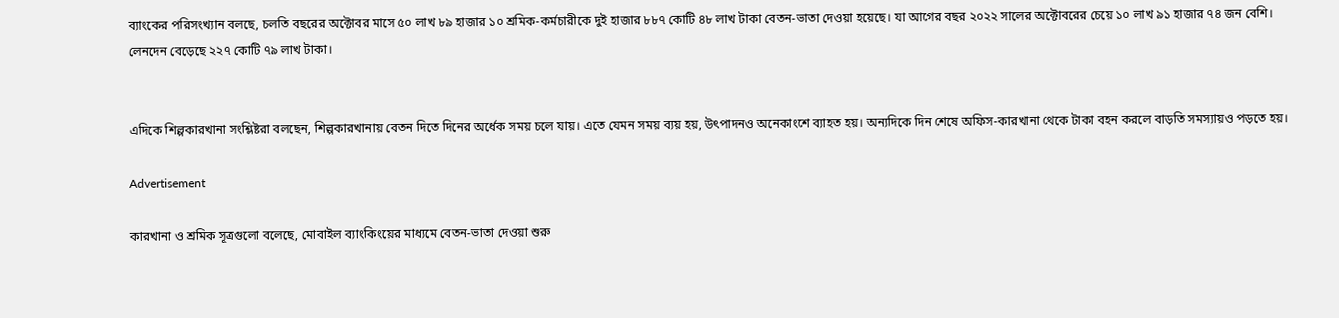ব্যাংকের পরিসংখ্যান বলছে, চলতি বছরের অক্টোবর মাসে ৫০ লাখ ৮৯ হাজার ১০ শ্রমিক-কর্মচারীকে দুই হাজার ৮৮৭ কোটি ৪৮ লাখ টাকা বেতন-ভাতা দেওয়া হয়েছে। যা আগের বছর ২০২২ সালের অক্টোবরের চেয়ে ১০ লাখ ‍৯১ হাজার ৭৪ জন বেশি। লেনদেন বেড়েছে ২২৭ কোটি ৭৯ লাখ টাকা।


এদিকে শিল্পকারখানা সংশ্লিষ্টরা বলছেন, শিল্পকারখানায় বেতন দিতে দিনের অর্ধেক সময় চলে যায়। এতে যেমন সময় ব্যয় হয়, উৎপাদনও অনেকাংশে ব্যাহত হয়। অন্যদিকে দিন শেষে অফিস-কারখানা থেকে টাকা বহন করলে বাড়তি সমস্যায়ও পড়তে হয়।

Advertisement

কারখানা ও শ্রমিক সূত্রগুলো বলেছে, মোবাইল ব্যাংকিংয়ের মাধ্যমে বেতন-ভাতা দেওয়া শুরু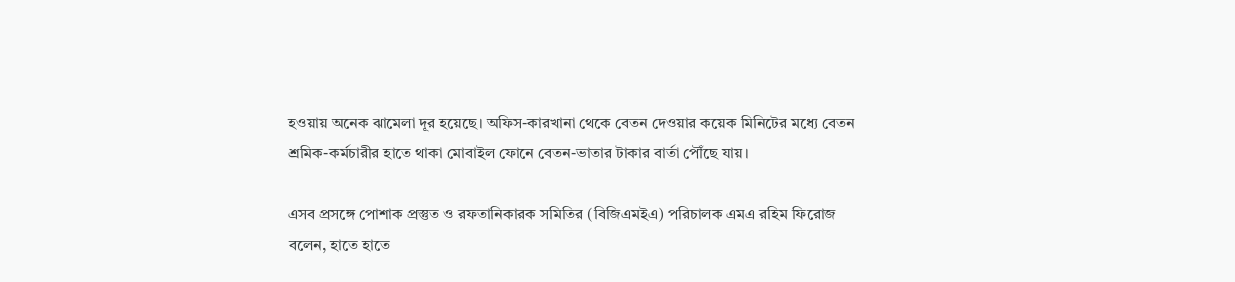হওয়ায় অনেক ঝামেলা দূর হয়েছে। অফিস-কারখানা থেকে বেতন দেওয়ার কয়েক মিনিটের মধ্যে বেতন শ্রমিক-কর্মচারীর হাতে থাকা মোবাইল ফোনে বেতন-ভাতার টাকার বার্তা পৌঁছে যায়।

এসব প্রসঙ্গে পোশাক প্রস্তুত ও রফতানিকারক সমিতির (বিজিএমইএ) পরিচালক এমএ রহিম ফিরোজ বলেন, হাতে হাতে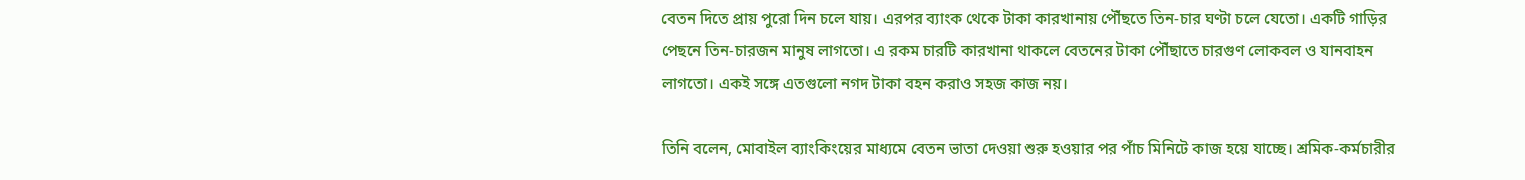বেতন দিতে প্রায় পুরো দিন চলে যায়। এরপর ব্যাংক থেকে টাকা কারখানায় পৌঁছতে তিন-চার ঘণ্টা চলে যেতো। একটি গাড়ির পেছনে তিন-চারজন মানুষ লাগতো। এ রকম চারটি কারখানা থাকলে বেতনের টাকা পৌঁছাতে চারগুণ লোকবল ও যানবাহন লাগতো। একই সঙ্গে এতগুলো নগদ টাকা বহন করাও সহজ কাজ নয়।

তিনি বলেন, মোবাইল ব্যাংকিংয়ের মাধ্যমে বেতন ভাতা দেওয়া শুরু হওয়ার পর পাঁচ মিনিটে কাজ হয়ে যাচ্ছে। শ্রমিক-কর্মচারীর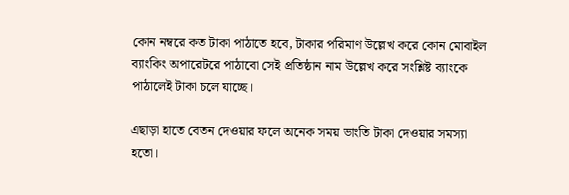কোন নম্বরে কত টাকা পাঠাতে হবে, টাকার পরিমাণ উল্লেখ করে কোন মোবাইল ব্যাংকিং অপারেটরে পাঠাবো সেই প্রতিষ্ঠান নাম উল্লেখ করে সংশ্লিষ্ট ব্যাংকে পাঠালেই টাকা চলে যাচ্ছে।

এছাড়া হাতে বেতন দেওয়ার ফলে অনেক সময় ভাংতি টাকা দেওয়ার সমস্যা হতো।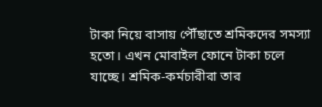টাকা নিয়ে বাসায় পৌঁছাতে শ্রমিকদের সমস্যা হতো। এখন মোবাইল ফোনে টাকা চলে যাচ্ছে। শ্রমিক-কর্মচারীরা তার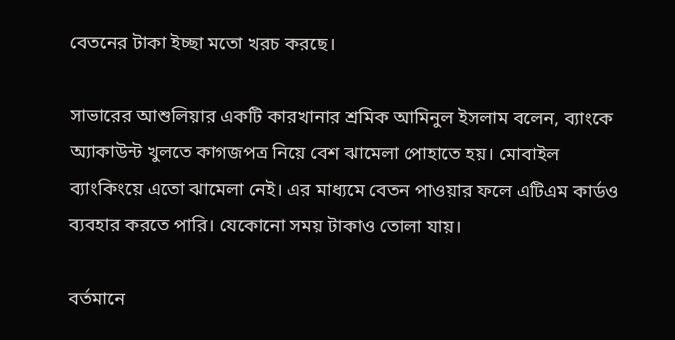বেতনের টাকা ইচ্ছা মতো খরচ করছে।

সাভারের আশুলিয়ার একটি কারখানার শ্রমিক আমিনুল ইসলাম বলেন, ব্যাংকে অ্যাকাউন্ট খুলতে কাগজপত্র নিয়ে বেশ ঝামেলা পোহাতে হয়। মোবাইল ব্যাংকিংয়ে এতো ঝামেলা নেই। এর মাধ্যমে বেতন পাওয়ার ফলে এটিএম কার্ডও ব্যবহার করতে পারি। যেকোনো সময় টাকাও তোলা যায়।

বর্তমানে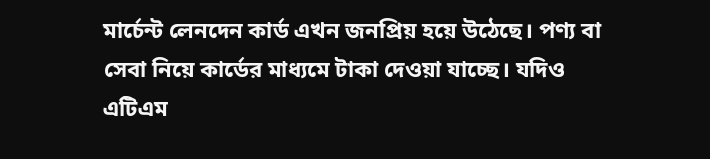মার্চেন্ট লেনদেন কার্ড এখন জনপ্রিয় হয়ে উঠেছে। পণ্য বা সেবা নিয়ে কার্ডের মাধ্যমে টাকা দেওয়া যাচ্ছে। যদিও এটিএম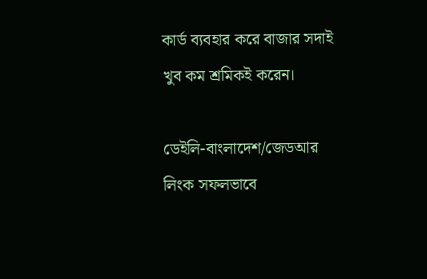কার্ড ব্যবহার করে বাজার সদাই খুব কম শ্রমিকই করেন।

ডেইলি-বাংলাদেশ/জেডআর
লিংক সফলভাবে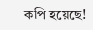কপি হয়েছে!